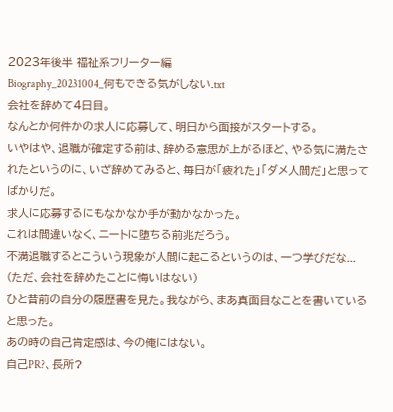2023年後半 福祉系フリーター編
Biography_20231004_何もできる気がしない.txt
会社を辞めて4日目。
なんとか何件かの求人に応募して、明日から面接がスタートする。
いやはや、退職が確定する前は、辞める意思が上がるほど、やる気に満たされたというのに、いざ辞めてみると、毎日が「疲れた」「ダメ人間だ」と思ってばかりだ。
求人に応募するにもなかなか手が動かなかった。
これは間違いなく、ニートに堕ちる前兆だろう。
不満退職するとこういう現象が人間に起こるというのは、一つ学びだな...
(ただ、会社を辞めたことに悔いはない)
ひと昔前の自分の履歴書を見た。我ながら、まあ真面目なことを書いていると思った。
あの時の自己肯定感は、今の俺にはない。
自己PR?、長所?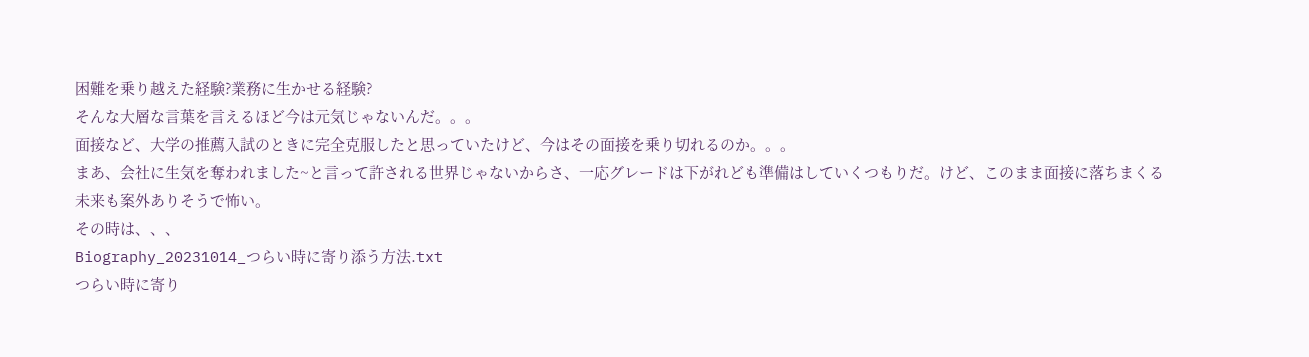困難を乗り越えた経験?業務に生かせる経験?
そんな大層な言葉を言えるほど今は元気じゃないんだ。。。
面接など、大学の推薦入試のときに完全克服したと思っていたけど、今はその面接を乗り切れるのか。。。
まあ、会社に生気を奪われました~と言って許される世界じゃないからさ、一応グレードは下がれども準備はしていくつもりだ。けど、このまま面接に落ちまくる未来も案外ありそうで怖い。
その時は、、、
Biography_20231014_つらい時に寄り添う方法.txt
つらい時に寄り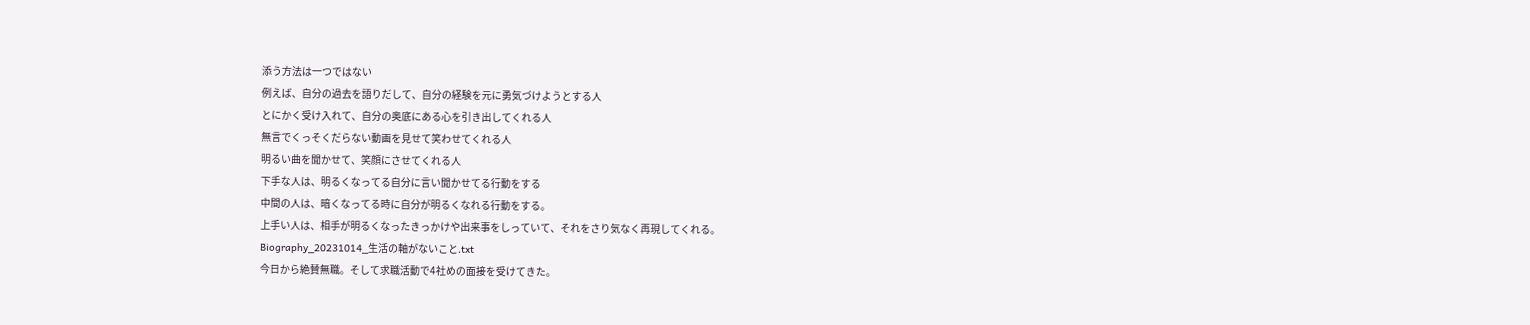添う方法は一つではない
例えば、自分の過去を語りだして、自分の経験を元に勇気づけようとする人
とにかく受け入れて、自分の奥底にある心を引き出してくれる人
無言でくっそくだらない動画を見せて笑わせてくれる人
明るい曲を聞かせて、笑顔にさせてくれる人
下手な人は、明るくなってる自分に言い聞かせてる行動をする
中間の人は、暗くなってる時に自分が明るくなれる行動をする。
上手い人は、相手が明るくなったきっかけや出来事をしっていて、それをさり気なく再現してくれる。
Biography_20231014_生活の軸がないこと.txt
今日から絶賛無職。そして求職活動で4社めの面接を受けてきた。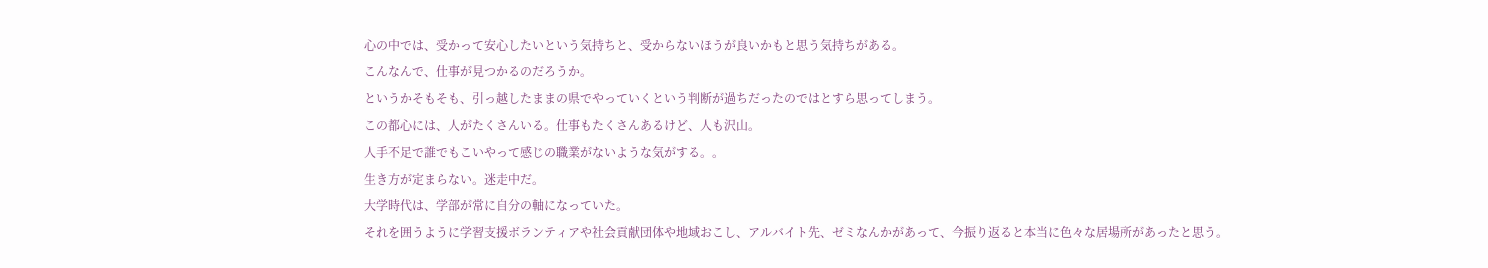心の中では、受かって安心したいという気持ちと、受からないほうが良いかもと思う気持ちがある。
こんなんで、仕事が見つかるのだろうか。
というかそもそも、引っ越したままの県でやっていくという判断が過ちだったのではとすら思ってしまう。
この都心には、人がたくさんいる。仕事もたくさんあるけど、人も沢山。
人手不足で誰でもこいやって感じの職業がないような気がする。。
生き方が定まらない。迷走中だ。
大学時代は、学部が常に自分の軸になっていた。
それを囲うように学習支援ボランティアや社会貢献団体や地域おこし、アルバイト先、ゼミなんかがあって、今振り返ると本当に色々な居場所があったと思う。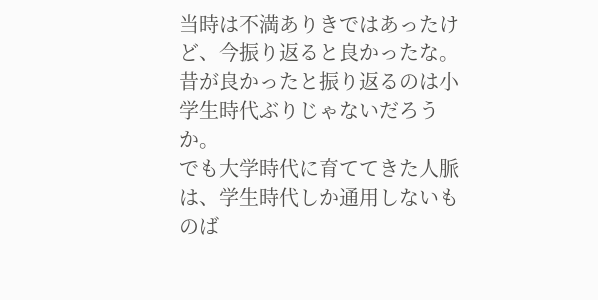当時は不満ありきではあったけど、今振り返ると良かったな。昔が良かったと振り返るのは小学生時代ぶりじゃないだろうか。
でも大学時代に育ててきた人脈は、学生時代しか通用しないものば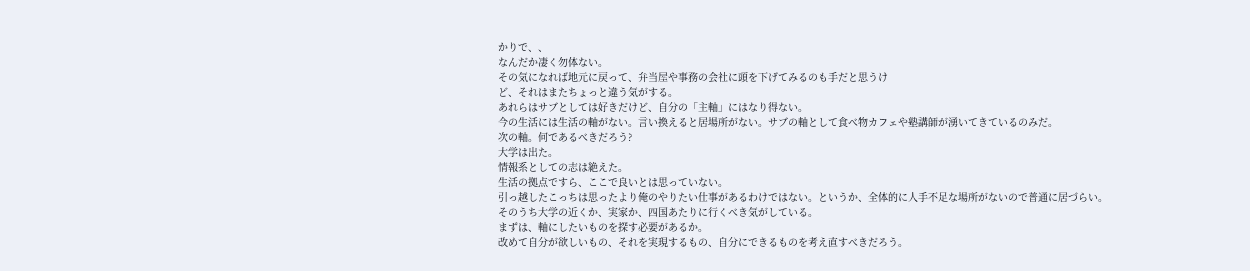かりで、、
なんだか凄く勿体ない。
その気になれば地元に戻って、弁当屋や事務の会社に頭を下げてみるのも手だと思うけ
ど、それはまたちょっと違う気がする。
あれらはサブとしては好きだけど、自分の「主軸」にはなり得ない。
今の生活には生活の軸がない。言い換えると居場所がない。サブの軸として食べ物カフェや塾講師が湧いてきているのみだ。
次の軸。何であるべきだろう?
大学は出た。
情報系としての志は絶えた。
生活の拠点ですら、ここで良いとは思っていない。
引っ越したこっちは思ったより俺のやりたい仕事があるわけではない。というか、全体的に人手不足な場所がないので普通に居づらい。
そのうち大学の近くか、実家か、四国あたりに行くべき気がしている。
まずは、軸にしたいものを探す必要があるか。
改めて自分が欲しいもの、それを実現するもの、自分にできるものを考え直すべきだろう。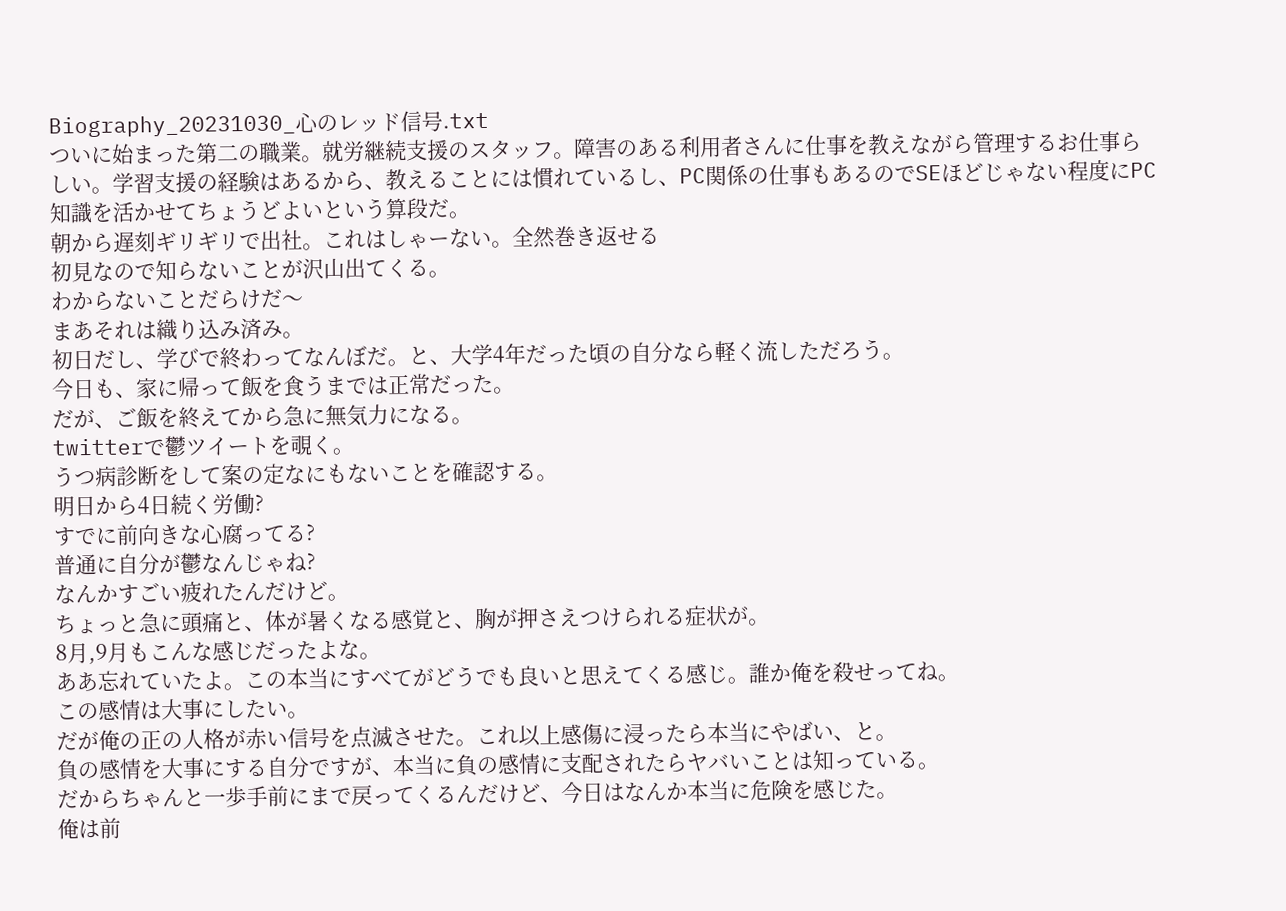Biography_20231030_心のレッド信号.txt
ついに始まった第二の職業。就労継続支援のスタッフ。障害のある利用者さんに仕事を教えながら管理するお仕事らしい。学習支援の経験はあるから、教えることには慣れているし、PC関係の仕事もあるのでSEほどじゃない程度にPC知識を活かせてちょうどよいという算段だ。
朝から遅刻ギリギリで出社。これはしゃーない。全然巻き返せる
初見なので知らないことが沢山出てくる。
わからないことだらけだ〜
まあそれは織り込み済み。
初日だし、学びで終わってなんぼだ。と、大学4年だった頃の自分なら軽く流しただろう。
今日も、家に帰って飯を食うまでは正常だった。
だが、ご飯を終えてから急に無気力になる。
twitterで鬱ツイートを覗く。
うつ病診断をして案の定なにもないことを確認する。
明日から4日続く労働?
すでに前向きな心腐ってる?
普通に自分が鬱なんじゃね?
なんかすごい疲れたんだけど。
ちょっと急に頭痛と、体が暑くなる感覚と、胸が押さえつけられる症状が。
8月,9月もこんな感じだったよな。
ああ忘れていたよ。この本当にすべてがどうでも良いと思えてくる感じ。誰か俺を殺せってね。
この感情は大事にしたい。
だが俺の正の人格が赤い信号を点滅させた。これ以上感傷に浸ったら本当にやばい、と。
負の感情を大事にする自分ですが、本当に負の感情に支配されたらヤバいことは知っている。
だからちゃんと一歩手前にまで戻ってくるんだけど、今日はなんか本当に危険を感じた。
俺は前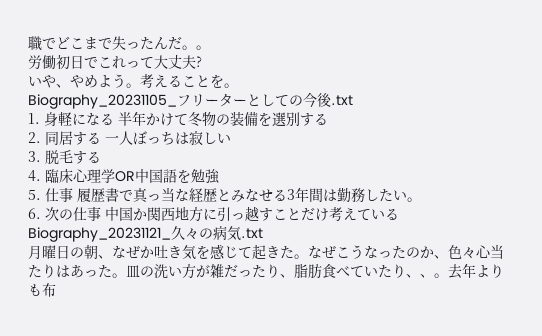職でどこまで失ったんだ。。
労働初日でこれって大丈夫?
いや、やめよう。考えることを。
Biography_20231105_フリーターとしての今後.txt
1. 身軽になる 半年かけて冬物の装備を選別する
2. 同居する 一人ぼっちは寂しい
3. 脱毛する
4. 臨床心理学OR中国語を勉強
5. 仕事 履歴書で真っ当な経歴とみなせる3年間は勤務したい。
6. 次の仕事 中国か関西地方に引っ越すことだけ考えている
Biography_20231121_久々の病気.txt
月曜日の朝、なぜか吐き気を感じて起きた。なぜこうなったのか、色々心当たりはあった。皿の洗い方が雑だったり、脂肪食べていたり、、。去年よりも布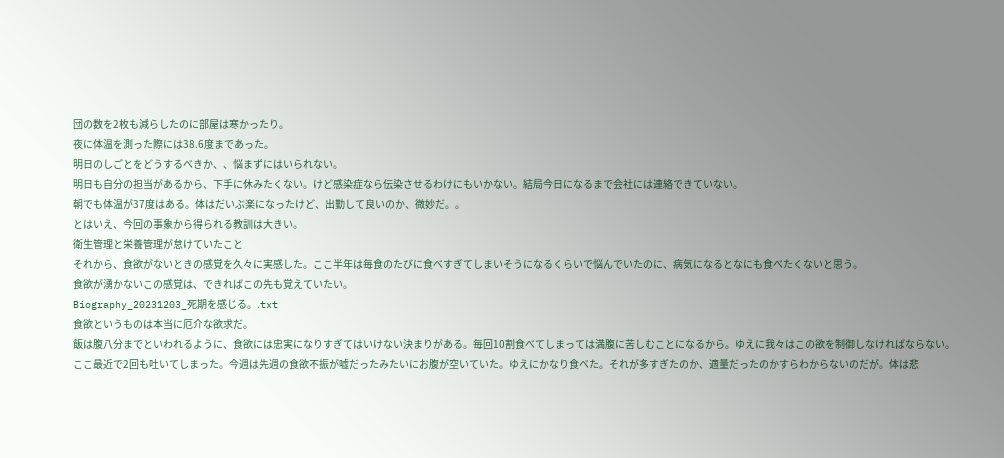団の数を2枚も減らしたのに部屋は寒かったり。
夜に体温を測った際には38.6度まであった。
明日のしごとをどうするべきか、、悩まずにはいられない。
明日も自分の担当があるから、下手に休みたくない。けど感染症なら伝染させるわけにもいかない。結局今日になるまで会社には連絡できていない。
朝でも体温が37度はある。体はだいぶ楽になったけど、出勤して良いのか、微妙だ。。
とはいえ、今回の事象から得られる教訓は大きい。
衛生管理と栄養管理が怠けていたこと
それから、食欲がないときの感覚を久々に実感した。ここ半年は毎食のたびに食べすぎてしまいそうになるくらいで悩んでいたのに、病気になるとなにも食べたくないと思う。
食欲が湧かないこの感覚は、できればこの先も覚えていたい。
Biography_20231203_死期を感じる。.txt
食欲というものは本当に厄介な欲求だ。
飯は腹八分までといわれるように、食欲には忠実になりすぎてはいけない決まりがある。毎回10割食べてしまっては満腹に苦しむことになるから。ゆえに我々はこの欲を制御しなければならない。
ここ最近で2回も吐いてしまった。今週は先週の食欲不振が嘘だったみたいにお腹が空いていた。ゆえにかなり食べた。それが多すぎたのか、適量だったのかすらわからないのだが。体は悲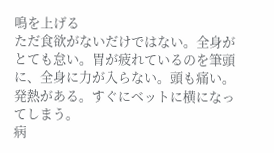鳴を上げる
ただ食欲がないだけではない。全身がとても怠い。胃が疲れているのを筆頭に、全身に力が入らない。頭も痛い。発熱がある。すぐにベットに横になってしまう。
病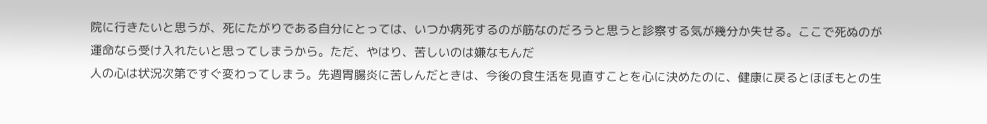院に行きたいと思うが、死にたがりである自分にとっては、いつか病死するのが筋なのだろうと思うと診察する気が幾分か失せる。ここで死ぬのが運命なら受け入れたいと思ってしまうから。ただ、やはり、苦しいのは嫌なもんだ
人の心は状況次第ですぐ変わってしまう。先週胃腸炎に苦しんだときは、今後の食生活を見直すことを心に決めたのに、健康に戻るとほぼもとの生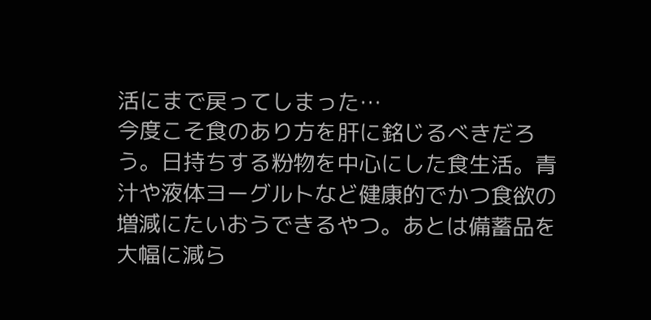活にまで戻ってしまった…
今度こそ食のあり方を肝に銘じるべきだろう。日持ちする粉物を中心にした食生活。青汁や液体ヨーグルトなど健康的でかつ食欲の増減にたいおうできるやつ。あとは備蓄品を大幅に減ら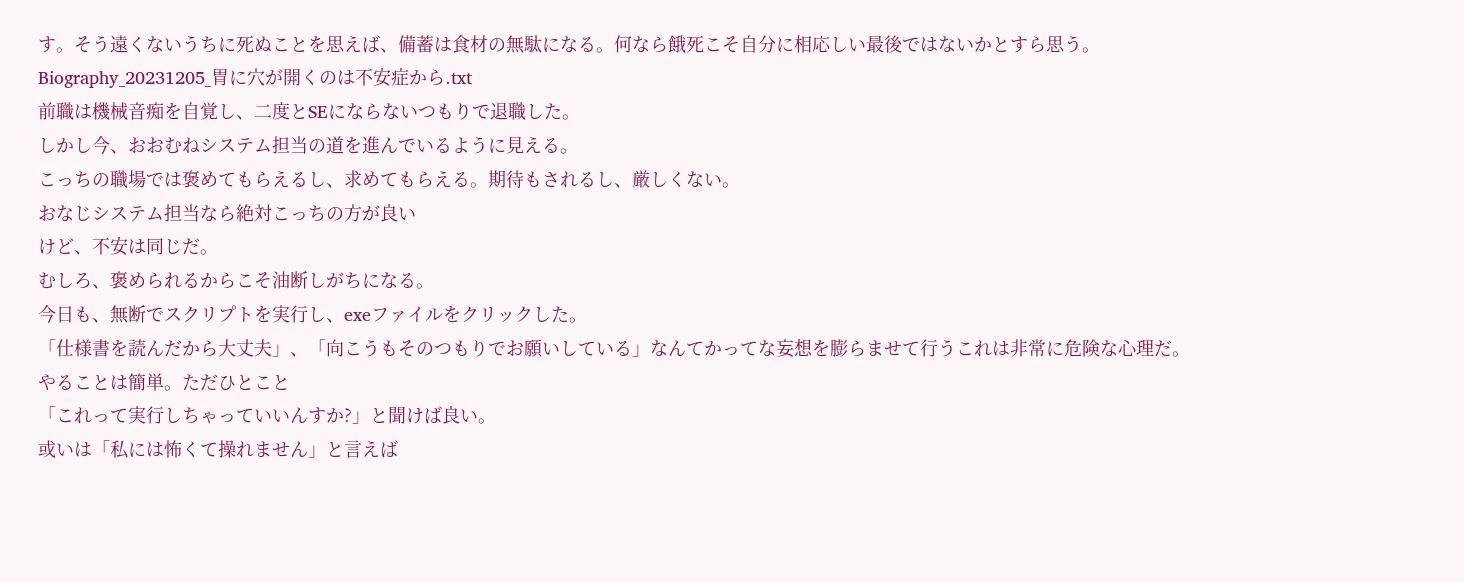す。そう遠くないうちに死ぬことを思えば、備蓄は食材の無駄になる。何なら餓死こそ自分に相応しい最後ではないかとすら思う。
Biography_20231205_胃に穴が開くのは不安症から.txt
前職は機械音痴を自覚し、二度とSEにならないつもりで退職した。
しかし今、おおむねシステム担当の道を進んでいるように見える。
こっちの職場では褒めてもらえるし、求めてもらえる。期待もされるし、厳しくない。
おなじシステム担当なら絶対こっちの方が良い
けど、不安は同じだ。
むしろ、褒められるからこそ油断しがちになる。
今日も、無断でスクリプトを実行し、exeファイルをクリックした。
「仕様書を読んだから大丈夫」、「向こうもそのつもりでお願いしている」なんてかってな妄想を膨らませて行うこれは非常に危険な心理だ。
やることは簡単。ただひとこと
「これって実行しちゃっていいんすか?」と聞けば良い。
或いは「私には怖くて操れません」と言えば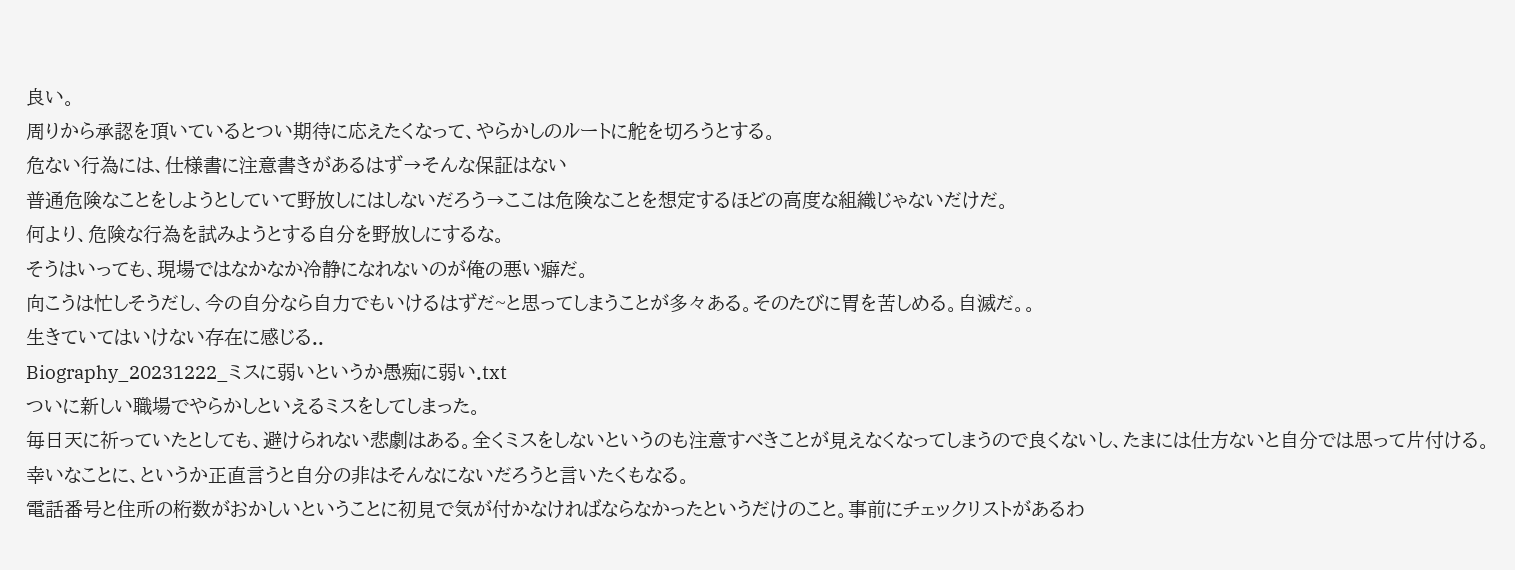良い。
周りから承認を頂いているとつい期待に応えたくなって、やらかしのルートに舵を切ろうとする。
危ない行為には、仕様書に注意書きがあるはず→そんな保証はない
普通危険なことをしようとしていて野放しにはしないだろう→ここは危険なことを想定するほどの高度な組織じゃないだけだ。
何より、危険な行為を試みようとする自分を野放しにするな。
そうはいっても、現場ではなかなか冷静になれないのが俺の悪い癖だ。
向こうは忙しそうだし、今の自分なら自力でもいけるはずだ~と思ってしまうことが多々ある。そのたびに胃を苦しめる。自滅だ。。
生きていてはいけない存在に感じる..
Biography_20231222_ミスに弱いというか愚痴に弱い.txt
ついに新しい職場でやらかしといえるミスをしてしまった。
毎日天に祈っていたとしても、避けられない悲劇はある。全くミスをしないというのも注意すべきことが見えなくなってしまうので良くないし、たまには仕方ないと自分では思って片付ける。
幸いなことに、というか正直言うと自分の非はそんなにないだろうと言いたくもなる。
電話番号と住所の桁数がおかしいということに初見で気が付かなければならなかったというだけのこと。事前にチェックリストがあるわ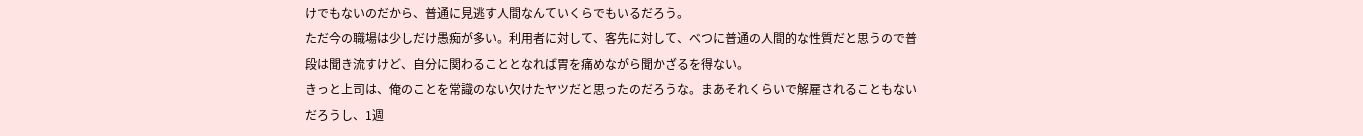けでもないのだから、普通に見逃す人間なんていくらでもいるだろう。
ただ今の職場は少しだけ愚痴が多い。利用者に対して、客先に対して、べつに普通の人間的な性質だと思うので普段は聞き流すけど、自分に関わることとなれば胃を痛めながら聞かざるを得ない。
きっと上司は、俺のことを常識のない欠けたヤツだと思ったのだろうな。まあそれくらいで解雇されることもないだろうし、1週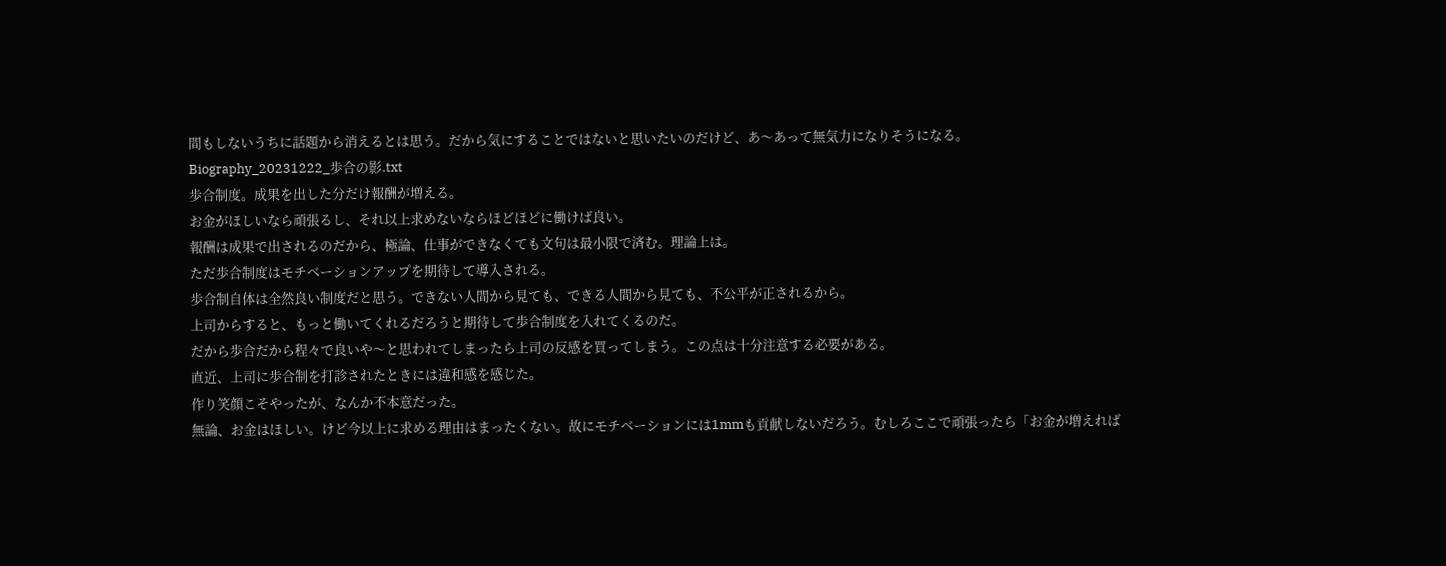間もしないうちに話題から消えるとは思う。だから気にすることではないと思いたいのだけど、あ〜あって無気力になりそうになる。
Biography_20231222_歩合の影.txt
歩合制度。成果を出した分だけ報酬が増える。
お金がほしいなら頑張るし、それ以上求めないならほどほどに働けば良い。
報酬は成果で出されるのだから、極論、仕事ができなくても文句は最小限で済む。理論上は。
ただ歩合制度はモチベーションアップを期待して導入される。
歩合制自体は全然良い制度だと思う。できない人間から見ても、できる人間から見ても、不公平が正されるから。
上司からすると、もっと働いてくれるだろうと期待して歩合制度を入れてくるのだ。
だから歩合だから程々で良いや〜と思われてしまったら上司の反感を買ってしまう。この点は十分注意する必要がある。
直近、上司に歩合制を打診されたときには違和感を感じた。
作り笑顔こそやったが、なんか不本意だった。
無論、お金はほしい。けど今以上に求める理由はまったくない。故にモチベーションには1mmも貢献しないだろう。むしろここで頑張ったら「お金が増えれば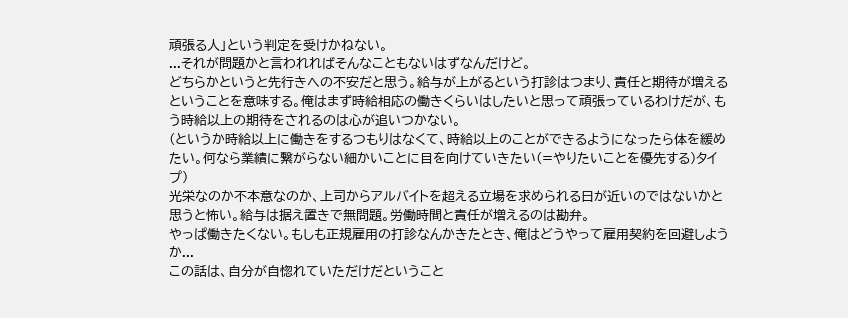頑張る人」という判定を受けかねない。
...それが問題かと言われればそんなこともないはずなんだけど。
どちらかというと先行きへの不安だと思う。給与が上がるという打診はつまり、責任と期待が増えるということを意味する。俺はまず時給相応の働きくらいはしたいと思って頑張っているわけだが、もう時給以上の期待をされるのは心が追いつかない。
(というか時給以上に働きをするつもりはなくて、時給以上のことができるようになったら体を緩めたい。何なら業績に繋がらない細かいことに目を向けていきたい(=やりたいことを優先する)タイプ)
光栄なのか不本意なのか、上司からアルバイトを超える立場を求められる日が近いのではないかと思うと怖い。給与は据え置きで無問題。労働時間と責任が増えるのは勘弁。
やっぱ働きたくない。もしも正規雇用の打診なんかきたとき、俺はどうやって雇用契約を回避しようか...
この話は、自分が自惚れていただけだということ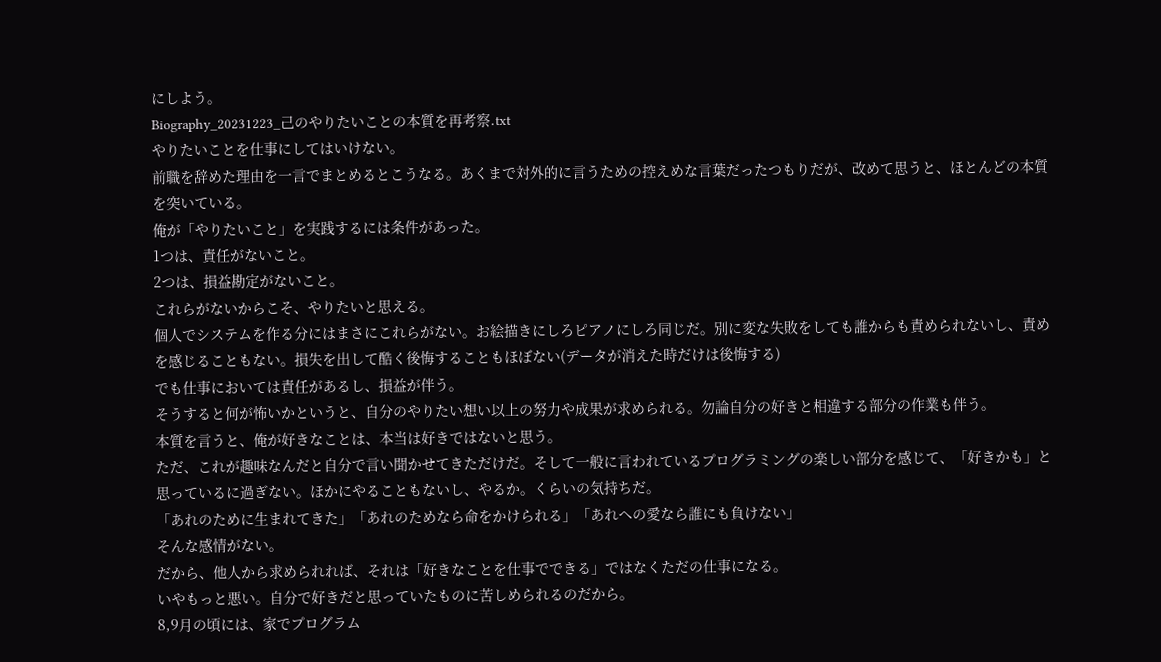にしよう。
Biography_20231223_己のやりたいことの本質を再考察.txt
やりたいことを仕事にしてはいけない。
前職を辞めた理由を一言でまとめるとこうなる。あくまで対外的に言うための控えめな言葉だったつもりだが、改めて思うと、ほとんどの本質を突いている。
俺が「やりたいこと」を実践するには条件があった。
1つは、責任がないこと。
2つは、損益勘定がないこと。
これらがないからこそ、やりたいと思える。
個人でシステムを作る分にはまさにこれらがない。お絵描きにしろピアノにしろ同じだ。別に変な失敗をしても誰からも責められないし、責めを感じることもない。損失を出して酷く後悔することもほぼない(データが消えた時だけは後悔する)
でも仕事においては責任があるし、損益が伴う。
そうすると何が怖いかというと、自分のやりたい想い以上の努力や成果が求められる。勿論自分の好きと相違する部分の作業も伴う。
本質を言うと、俺が好きなことは、本当は好きではないと思う。
ただ、これが趣味なんだと自分で言い聞かせてきただけだ。そして一般に言われているプログラミングの楽しい部分を感じて、「好きかも」と思っているに過ぎない。ほかにやることもないし、やるか。くらいの気持ちだ。
「あれのために生まれてきた」「あれのためなら命をかけられる」「あれへの愛なら誰にも負けない」
そんな感情がない。
だから、他人から求められれば、それは「好きなことを仕事でできる」ではなくただの仕事になる。
いやもっと悪い。自分で好きだと思っていたものに苦しめられるのだから。
8,9月の頃には、家でプログラム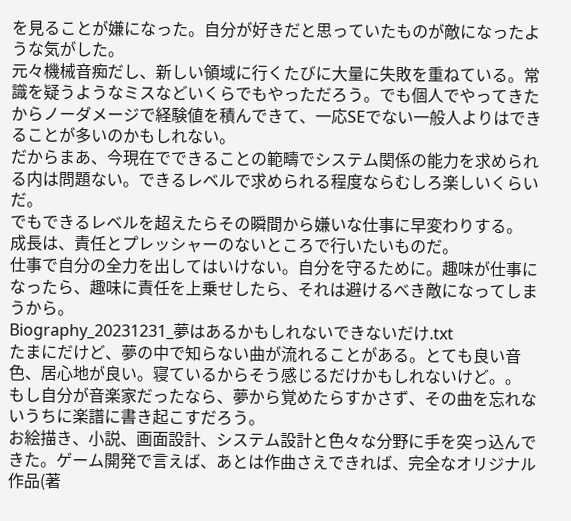を見ることが嫌になった。自分が好きだと思っていたものが敵になったような気がした。
元々機械音痴だし、新しい領域に行くたびに大量に失敗を重ねている。常識を疑うようなミスなどいくらでもやっただろう。でも個人でやってきたからノーダメージで経験値を積んできて、一応SEでない一般人よりはできることが多いのかもしれない。
だからまあ、今現在でできることの範疇でシステム関係の能力を求められる内は問題ない。できるレベルで求められる程度ならむしろ楽しいくらいだ。
でもできるレベルを超えたらその瞬間から嫌いな仕事に早変わりする。
成長は、責任とプレッシャーのないところで行いたいものだ。
仕事で自分の全力を出してはいけない。自分を守るために。趣味が仕事になったら、趣味に責任を上乗せしたら、それは避けるべき敵になってしまうから。
Biography_20231231_夢はあるかもしれないできないだけ.txt
たまにだけど、夢の中で知らない曲が流れることがある。とても良い音色、居心地が良い。寝ているからそう感じるだけかもしれないけど。。
もし自分が音楽家だったなら、夢から覚めたらすかさず、その曲を忘れないうちに楽譜に書き起こすだろう。
お絵描き、小説、画面設計、システム設計と色々な分野に手を突っ込んできた。ゲーム開発で言えば、あとは作曲さえできれば、完全なオリジナル作品(著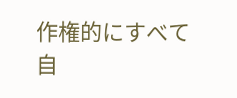作権的にすべて自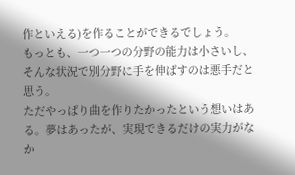作といえる)を作ることができるでしょう。
もっとも、一つ一つの分野の能力は小さいし、そんな状況で別分野に手を伸ばすのは悪手だと思う。
ただやっぱり曲を作りたかったという想いはある。夢はあったが、実現できるだけの実力がなか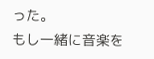った。
もし一緒に音楽を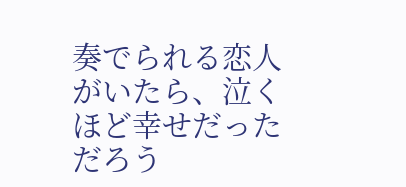奏でられる恋人がいたら、泣くほど幸せだっただろう